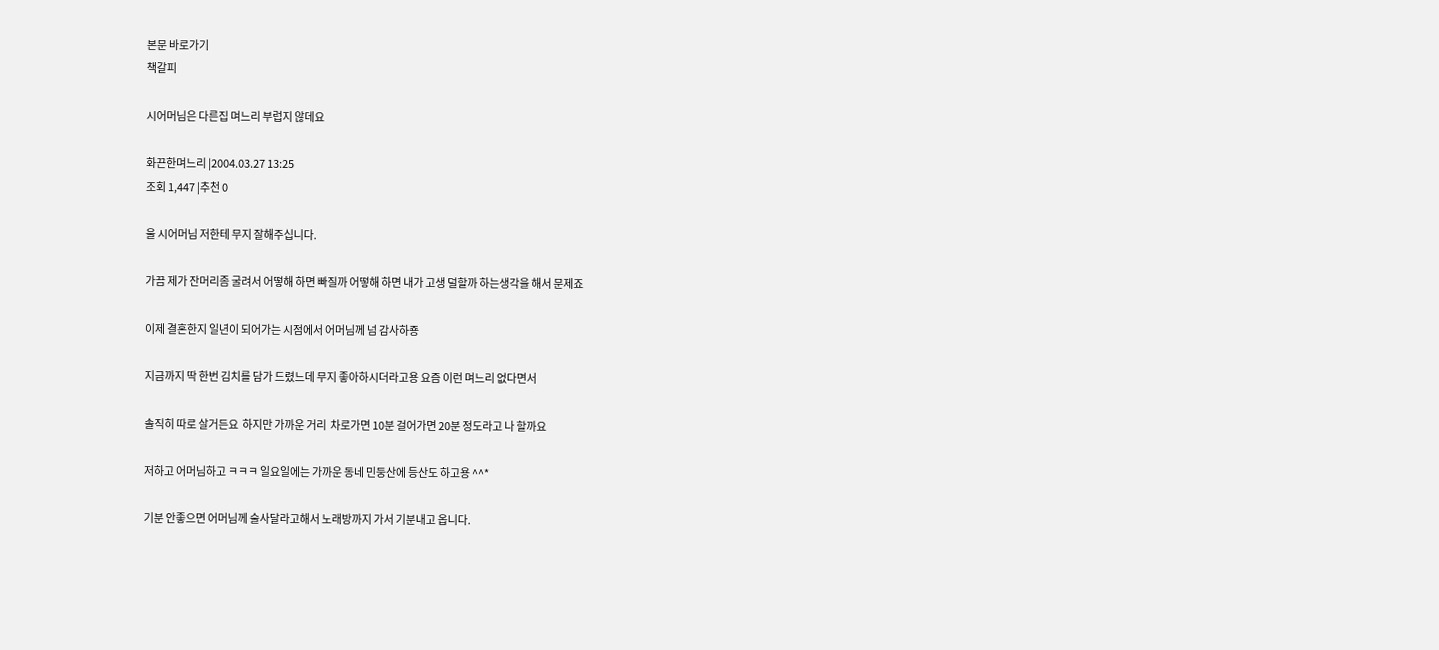본문 바로가기
책갈피

시어머님은 다른집 며느리 부럽지 않데요

화끈한며느리 |2004.03.27 13:25
조회 1,447 |추천 0

울 시어머님 저한테 무지 잘해주십니다.

가끔 제가 잔머리좀 굴려서 어떻해 하면 빠질까 어떻해 하면 내가 고생 덜할까 하는생각을 해서 문제죠

이제 결혼한지 일년이 되어가는 시점에서 어머님께 넘 감사하죵

지금까지 딱 한번 김치를 담가 드렸느데 무지 좋아하시더라고용 요즘 이런 며느리 없다면서

솔직히 따로 살거든요  하지만 가까운 거리  차로가면 10분 걸어가면 20분 정도라고 나 할까요

저하고 어머님하고 ㅋㅋㅋ 일요일에는 가까운 동네 민둥산에 등산도 하고용 ^^*

기분 안좋으면 어머님께 술사달라고해서 노래방까지 가서 기분내고 옵니다.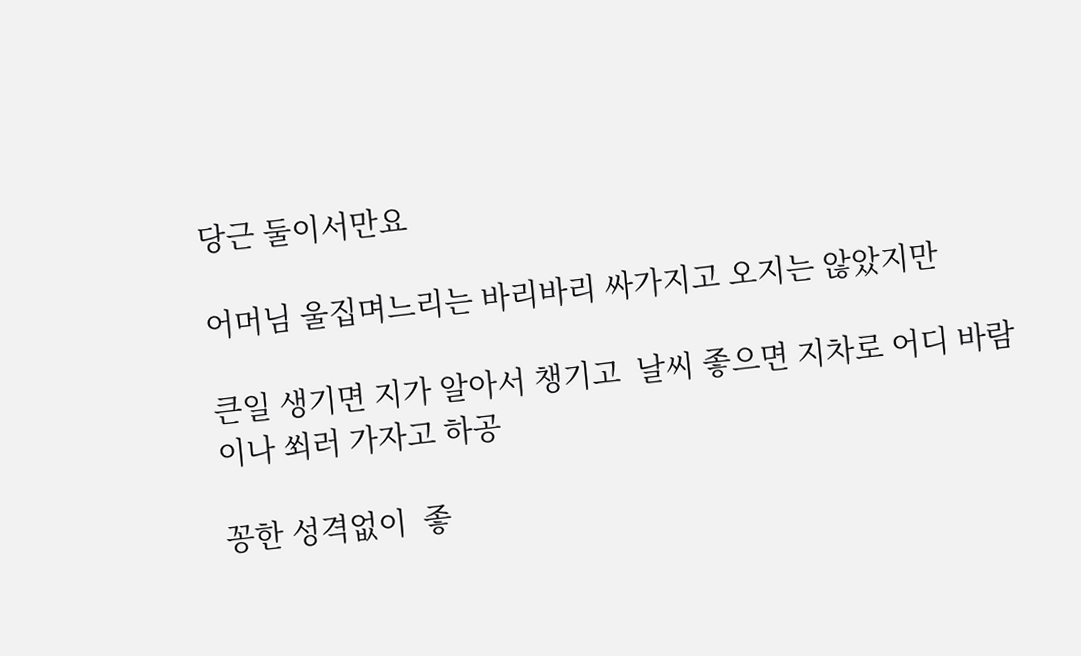당근 둘이서만요

어머님 울집며느리는 바리바리 싸가지고 오지는 않았지만

큰일 생기면 지가 알아서 챙기고  날씨 좋으면 지차로 어디 바람이나 쐬러 가자고 하공

꽁한 성격없이  좋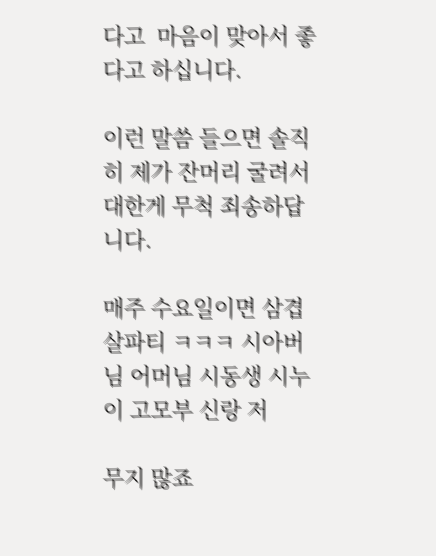다고  마음이 맞아서 좋다고 하십니다.

이런 말씀 들으면 솔직히 제가 잔머리 굴려서 대한게 무척 죄송하답니다.

매주 수요일이면 삼겹살파티 ㅋㅋㅋ 시아버님 어머님 시동생 시누이 고모부 신랑 저

무지 많죠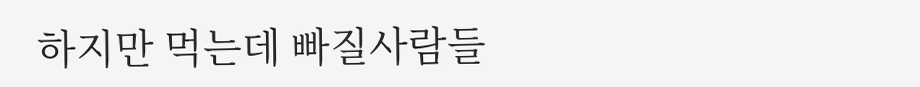하지만 먹는데 빠질사람들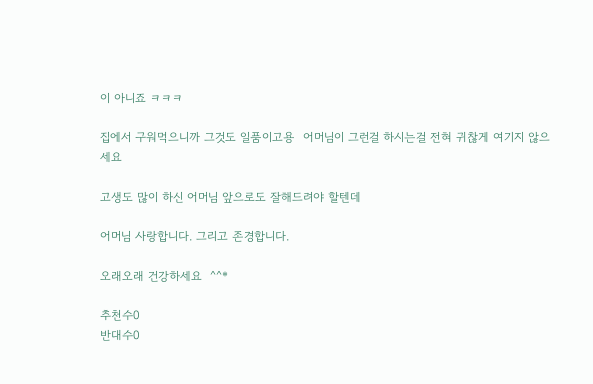이 아니죠 ㅋㅋㅋ

집에서 구워먹으니까 그것도 일품이고용  어머님이 그런걸 하시는걸 전혀 귀찮게 여기지 않으세요

고생도 많이 하신 어머님 앞으로도 잘해드려야 할텐데

어머님 사랑합니다. 그리고 존경합니다.

오래오래 건강하세요  ^^*

추천수0
반대수0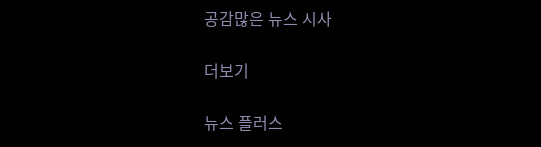공감많은 뉴스 시사

더보기

뉴스 플러스